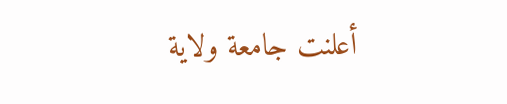أعلنت جامعة ولاية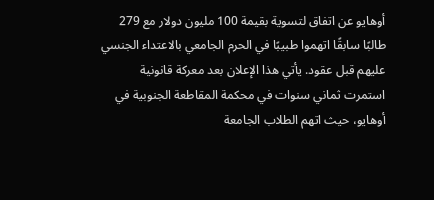أوهايو عن اتفاق لتسوية بقيمة 100 مليون دولار مع 279 طالبًا سابقًا اتهموا طبيبًا في الحرم الجامعي بالاعتداء الجنسي عليهم قبل عقود. يأتي هذا الإعلان بعد معركة قانونية استمرت ثماني سنوات في محكمة المقاطعة الجنوبية في أوهايو، حيث اتهم الطلاب الجامعة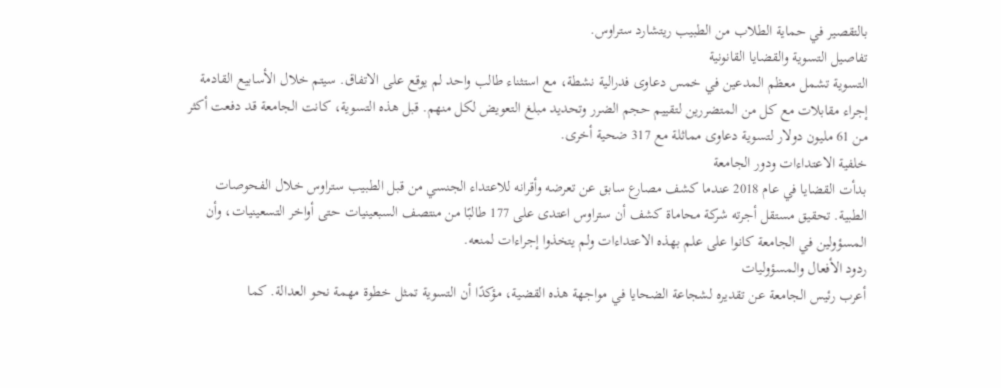بالتقصير في حماية الطلاب من الطبيب ريتشارد ستراوس.
تفاصيل التسوية والقضايا القانونية
التسوية تشمل معظم المدعين في خمس دعاوى فدرالية نشطة، مع استثناء طالب واحد لم يوقع على الاتفاق. سيتم خلال الأسابيع القادمة إجراء مقابلات مع كل من المتضررين لتقييم حجم الضرر وتحديد مبلغ التعويض لكل منهم. قبل هذه التسوية، كانت الجامعة قد دفعت أكثر من 61 مليون دولار لتسوية دعاوى مماثلة مع 317 ضحية أخرى.
خلفية الاعتداءات ودور الجامعة
بدأت القضايا في عام 2018 عندما كشف مصارع سابق عن تعرضه وأقرانه للاعتداء الجنسي من قبل الطبيب ستراوس خلال الفحوصات الطبية. تحقيق مستقل أجرته شركة محاماة كشف أن ستراوس اعتدى على 177 طالبًا من منتصف السبعينيات حتى أواخر التسعينيات، وأن المسؤولين في الجامعة كانوا على علم بهذه الاعتداءات ولم يتخذوا إجراءات لمنعه.
ردود الأفعال والمسؤوليات
أعرب رئيس الجامعة عن تقديره لشجاعة الضحايا في مواجهة هذه القضية، مؤكدًا أن التسوية تمثل خطوة مهمة نحو العدالة. كما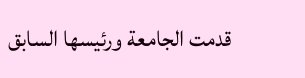قدمت الجامعة ورئيسها السابق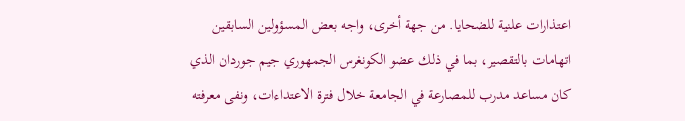اعتذارات علنية للضحايا. من جهة أخرى، واجه بعض المسؤولين السابقين اتهامات بالتقصير، بما في ذلك عضو الكونغرس الجمهوري جيم جوردان الذي كان مساعد مدرب للمصارعة في الجامعة خلال فترة الاعتداءات، ونفى معرفته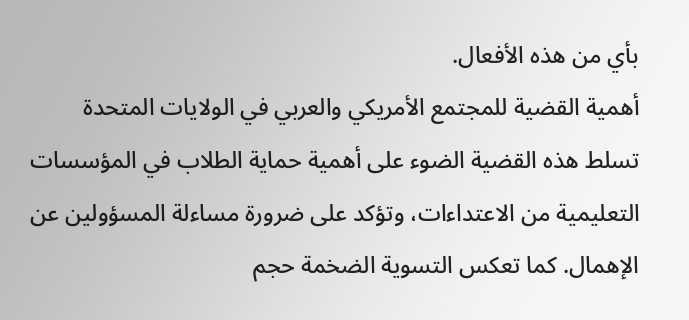بأي من هذه الأفعال.
أهمية القضية للمجتمع الأمريكي والعربي في الولايات المتحدة
تسلط هذه القضية الضوء على أهمية حماية الطلاب في المؤسسات التعليمية من الاعتداءات، وتؤكد على ضرورة مساءلة المسؤولين عن الإهمال. كما تعكس التسوية الضخمة حجم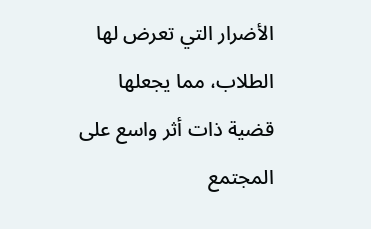الأضرار التي تعرض لها الطلاب، مما يجعلها قضية ذات أثر واسع على المجتمع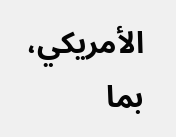الأمريكي، بما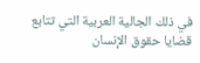في ذلك الجالية العربية التي تتابع قضايا حقوق الإنسان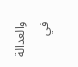والعدالة في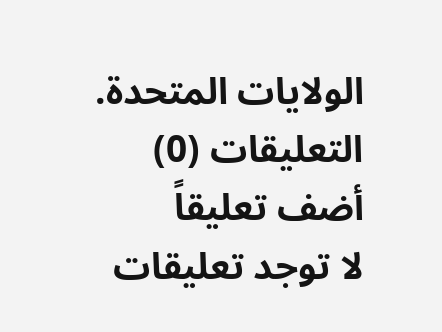الولايات المتحدة.
التعليقات (0)
أضف تعليقاً
لا توجد تعليقات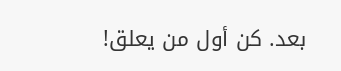بعد. كن أول من يعلق!